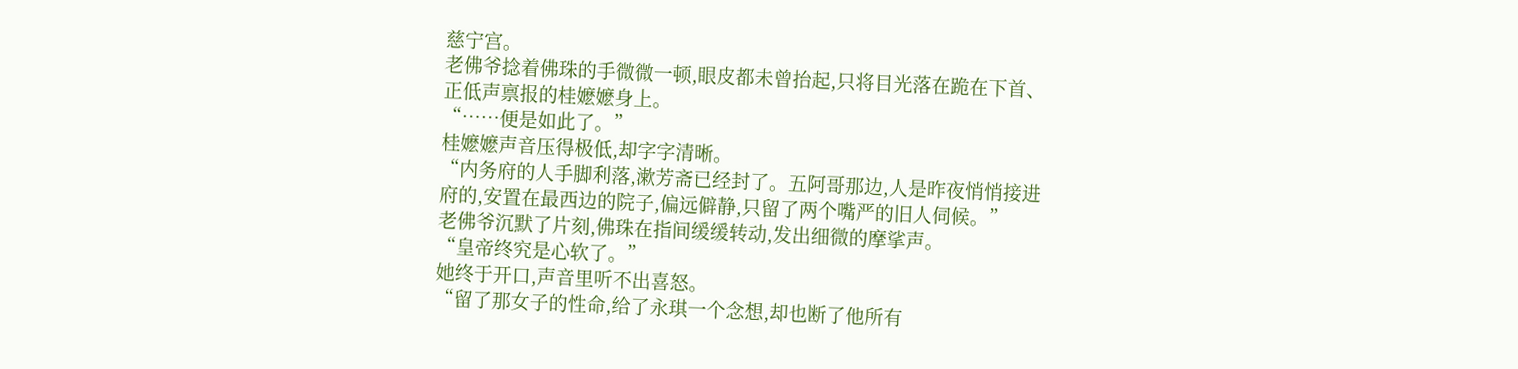慈宁宫。
老佛爷捻着佛珠的手微微一顿,眼皮都未曾抬起,只将目光落在跪在下首、正低声禀报的桂嬷嬷身上。
“……便是如此了。”
桂嬷嬷声音压得极低,却字字清晰。
“内务府的人手脚利落,漱芳斋已经封了。五阿哥那边,人是昨夜悄悄接进府的,安置在最西边的院子,偏远僻静,只留了两个嘴严的旧人伺候。”
老佛爷沉默了片刻,佛珠在指间缓缓转动,发出细微的摩挲声。
“皇帝终究是心软了。”
她终于开口,声音里听不出喜怒。
“留了那女子的性命,给了永琪一个念想,却也断了他所有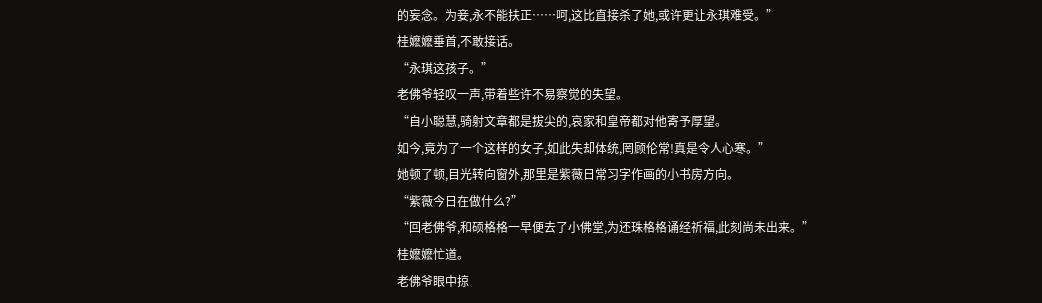的妄念。为妾,永不能扶正……呵,这比直接杀了她,或许更让永琪难受。”
桂嬷嬷垂首,不敢接话。
“永琪这孩子。”
老佛爷轻叹一声,带着些许不易察觉的失望。
“自小聪慧,骑射文章都是拔尖的,哀家和皇帝都对他寄予厚望。
如今,竟为了一个这样的女子,如此失却体统,罔顾伦常!真是令人心寒。”
她顿了顿,目光转向窗外,那里是紫薇日常习字作画的小书房方向。
“紫薇今日在做什么?”
“回老佛爷,和硕格格一早便去了小佛堂,为还珠格格诵经祈福,此刻尚未出来。”
桂嬷嬷忙道。
老佛爷眼中掠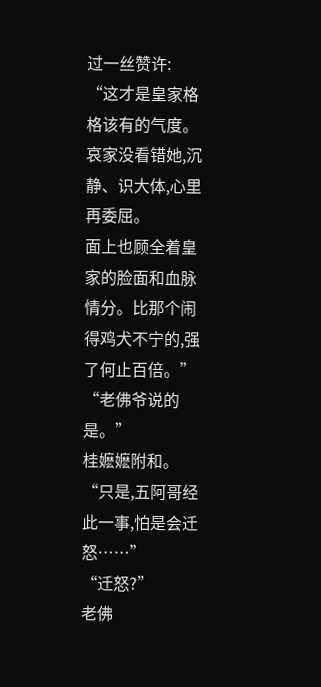过一丝赞许:
“这才是皇家格格该有的气度。哀家没看错她,沉静、识大体,心里再委屈。
面上也顾全着皇家的脸面和血脉情分。比那个闹得鸡犬不宁的,强了何止百倍。”
“老佛爷说的是。”
桂嬷嬷附和。
“只是,五阿哥经此一事,怕是会迁怒……”
“迁怒?”
老佛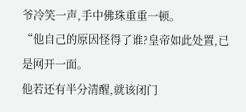爷冷笑一声,手中佛珠重重一顿。
“他自己的原因怪得了谁?皇帝如此处置,已是网开一面。
他若还有半分清醒,就该闭门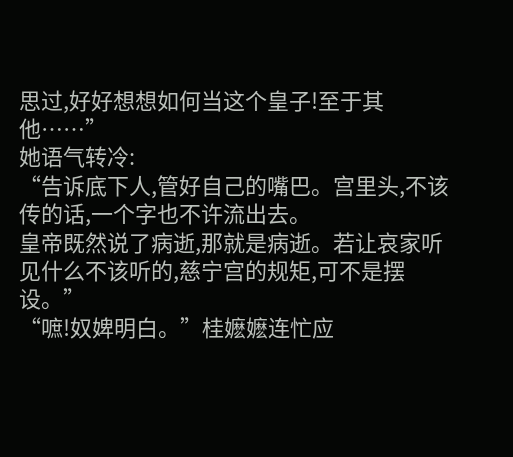思过,好好想想如何当这个皇子!至于其他……”
她语气转冷:
“告诉底下人,管好自己的嘴巴。宫里头,不该传的话,一个字也不许流出去。
皇帝既然说了病逝,那就是病逝。若让哀家听见什么不该听的,慈宁宫的规矩,可不是摆设。”
“嗻!奴婢明白。”桂嬷嬷连忙应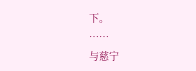下。
……
与慈宁